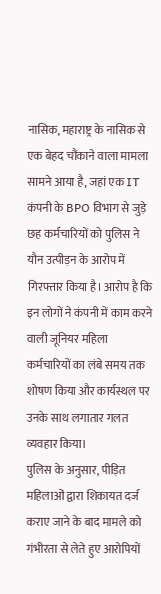नासिक, महाराष्ट्र के नासिक से एक बेहद चौंकाने वाला मामला सामने आया है, जहां एक IT कंपनी के BPO विभाग से जुड़े छह कर्मचारियों को पुलिस ने यौन उत्पीड़न के आरोप में गिरफ्तार किया है। आरोप है कि इन लोगों ने कंपनी में काम करने वाली जूनियर महिला कर्मचारियों का लंबे समय तक शोषण किया और कार्यस्थल पर उनके साथ लगातार गलत व्यवहार किया।
पुलिस के अनुसार, पीड़ित महिलाओं द्वारा शिकायत दर्ज कराए जाने के बाद मामले को गंभीरता से लेते हुए आरोपियों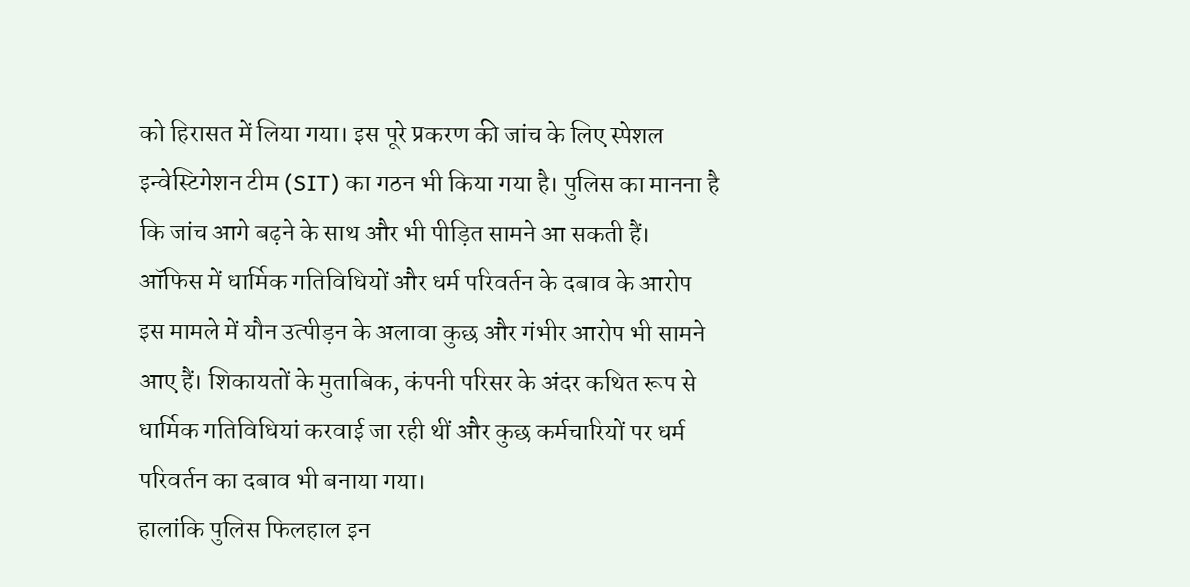को हिरासत में लिया गया। इस पूरे प्रकरण की जांच के लिए स्पेशल इन्वेस्टिगेशन टीम (SIT) का गठन भी किया गया है। पुलिस का मानना है कि जांच आगे बढ़ने के साथ और भी पीड़ित सामने आ सकती हैं।
ऑफिस में धार्मिक गतिविधियों और धर्म परिवर्तन के दबाव के आरोप
इस मामले में यौन उत्पीड़न के अलावा कुछ और गंभीर आरोप भी सामने आए हैं। शिकायतों के मुताबिक, कंपनी परिसर के अंदर कथित रूप से धार्मिक गतिविधियां करवाई जा रही थीं और कुछ कर्मचारियों पर धर्म परिवर्तन का दबाव भी बनाया गया।
हालांकि पुलिस फिलहाल इन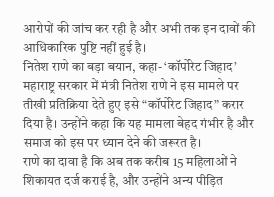आरोपों की जांच कर रही है और अभी तक इन दावों की आधिकारिक पुष्टि नहीं हुई है।
नितेश राणे का बड़ा बयान, कहा- ‘कॉर्पोरेट जिहाद’
महाराष्ट्र सरकार में मंत्री नितेश राणे ने इस मामले पर तीखी प्रतिक्रिया देते हुए इसे “कॉर्पोरेट जिहाद” करार दिया है। उन्होंने कहा कि यह मामला बेहद गंभीर है और समाज को इस पर ध्यान देने की जरूरत है।
राणे का दावा है कि अब तक करीब 15 महिलाओं ने शिकायत दर्ज कराई है, और उन्होंने अन्य पीड़ित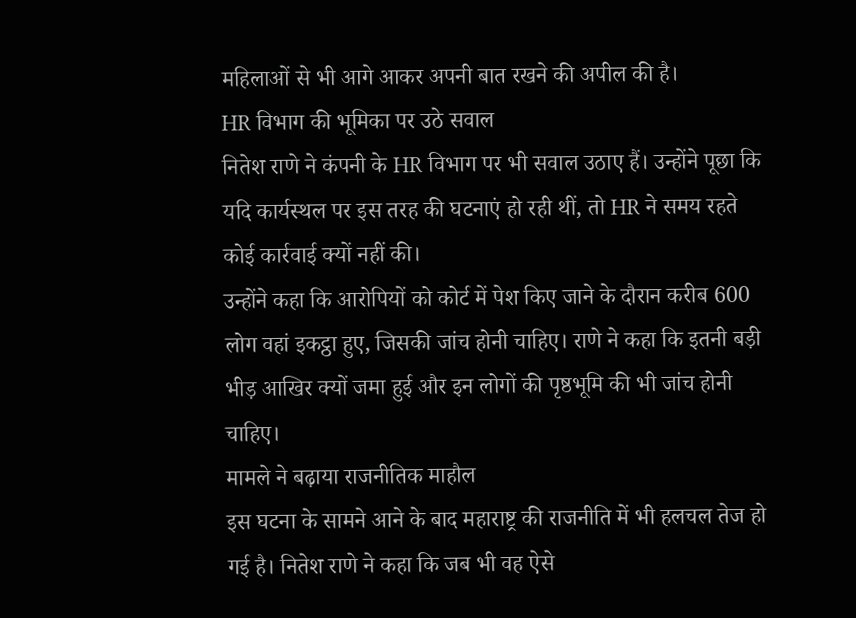महिलाओं से भी आगे आकर अपनी बात रखने की अपील की है।
HR विभाग की भूमिका पर उठे सवाल
नितेश राणे ने कंपनी के HR विभाग पर भी सवाल उठाए हैं। उन्होंने पूछा कि यदि कार्यस्थल पर इस तरह की घटनाएं हो रही थीं, तो HR ने समय रहते कोई कार्रवाई क्यों नहीं की।
उन्होंने कहा कि आरोपियों को कोर्ट में पेश किए जाने के दौरान करीब 600 लोग वहां इकट्ठा हुए, जिसकी जांच होनी चाहिए। राणे ने कहा कि इतनी बड़ी भीड़ आखिर क्यों जमा हुई और इन लोगों की पृष्ठभूमि की भी जांच होनी चाहिए।
मामले ने बढ़ाया राजनीतिक माहौल
इस घटना के सामने आने के बाद महाराष्ट्र की राजनीति में भी हलचल तेज हो गई है। नितेश राणे ने कहा कि जब भी वह ऐसे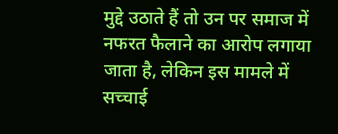मुद्दे उठाते हैं तो उन पर समाज में नफरत फैलाने का आरोप लगाया जाता है, लेकिन इस मामले में सच्चाई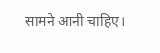सामने आनी चाहिए।